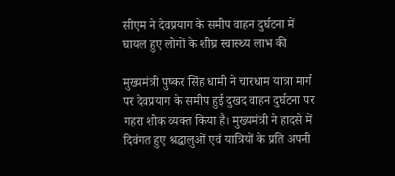सीएम ने देवप्रयाग के समीप वाहन दुर्घटना में घायल हुए लोगों के शीघ्र स्वास्थ्य लाभ की

मुख्यमंत्री पुष्कर सिंह धामी ने चारधाम यात्रा मार्ग पर देवप्रयाग के समीप हुई दुखद वाहन दुर्घटना पर गहरा शोक व्यक्त किया है। मुख्यमंत्री ने हादसे में दिवंगत हुए श्रद्धालुओं एवं यात्रियों के प्रति अपनी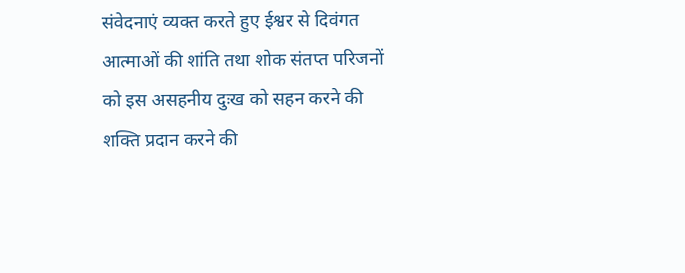संवेदनाएं व्यक्त करते हुए ईश्वर से दिवंगत आत्माओं की शांति तथा शोक संतप्त परिजनों को इस असहनीय दुःख को सहन करने की शक्ति प्रदान करने की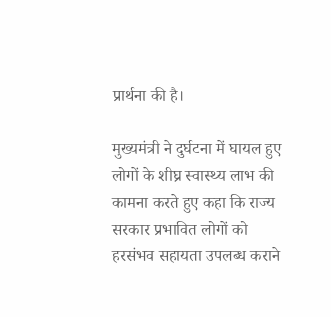प्रार्थना की है।

मुख्यमंत्री ने दुर्घटना में घायल हुए लोगों के शीघ्र स्वास्थ्य लाभ की कामना करते हुए कहा कि राज्य सरकार प्रभावित लोगों को हरसंभव सहायता उपलब्ध कराने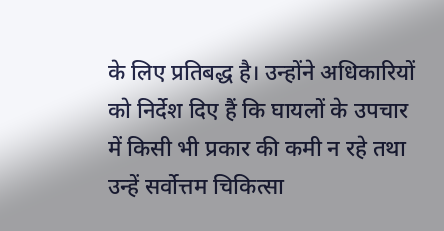के लिए प्रतिबद्ध है। उन्होंने अधिकारियों को निर्देश दिए हैं कि घायलों के उपचार में किसी भी प्रकार की कमी न रहे तथा उन्हें सर्वोत्तम चिकित्सा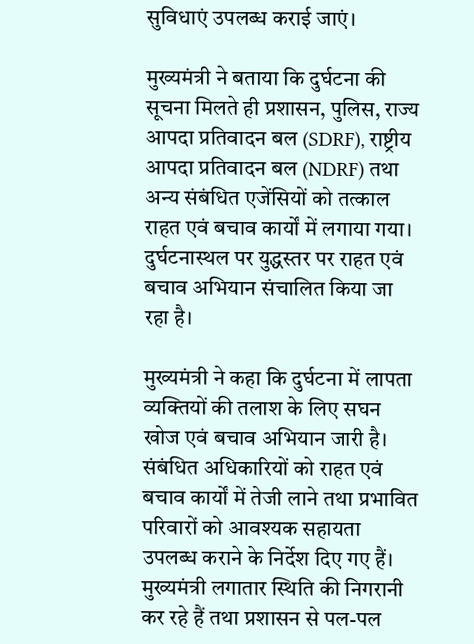सुविधाएं उपलब्ध कराई जाएं।

मुख्यमंत्री ने बताया कि दुर्घटना की सूचना मिलते ही प्रशासन, पुलिस, राज्य आपदा प्रतिवादन बल (SDRF), राष्ट्रीय आपदा प्रतिवादन बल (NDRF) तथा अन्य संबंधित एजेंसियों को तत्काल राहत एवं बचाव कार्यों में लगाया गया। दुर्घटनास्थल पर युद्धस्तर पर राहत एवं बचाव अभियान संचालित किया जा रहा है।

मुख्यमंत्री ने कहा कि दुर्घटना में लापता व्यक्तियों की तलाश के लिए सघन खोज एवं बचाव अभियान जारी है। संबंधित अधिकारियों को राहत एवं बचाव कार्यों में तेजी लाने तथा प्रभावित परिवारों को आवश्यक सहायता उपलब्ध कराने के निर्देश दिए गए हैं। मुख्यमंत्री लगातार स्थिति की निगरानी कर रहे हैं तथा प्रशासन से पल-पल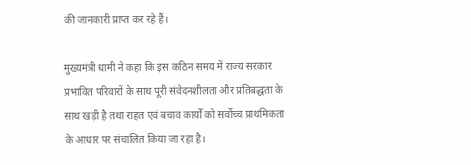की जानकारी प्राप्त कर रहे हैं।

मुख्यमंत्री धामी ने कहा कि इस कठिन समय में राज्य सरकार प्रभावित परिवारों के साथ पूरी संवेदनशीलता और प्रतिबद्धता के साथ खड़ी है तथा राहत एवं बचाव कार्यों को सर्वोच्च प्राथमिकता के आधार पर संचालित किया जा रहा है।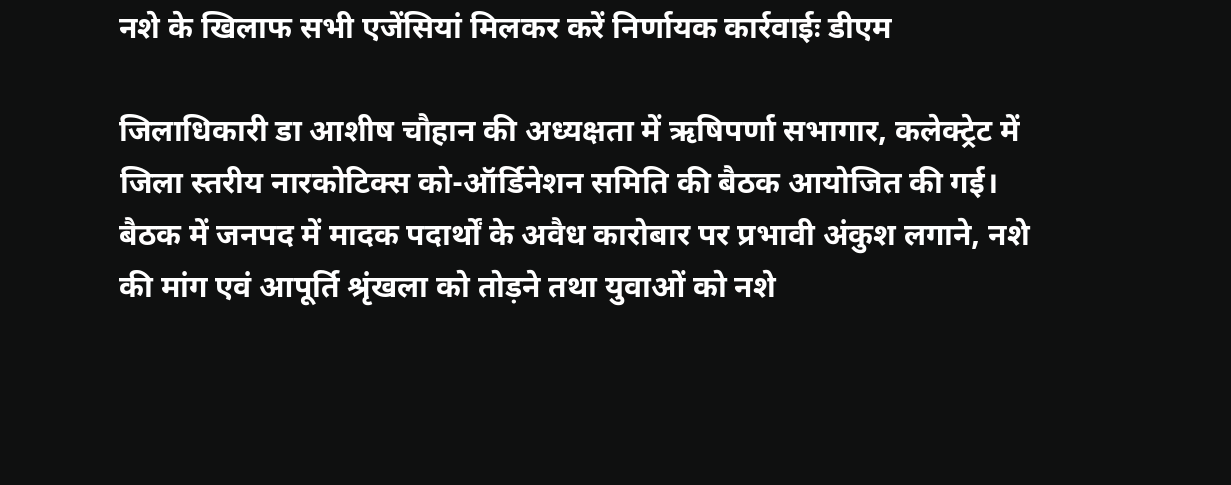नशे के खिलाफ सभी एजेंसियां मिलकर करें निर्णायक कार्रवाईः डीएम

जिलाधिकारी डा आशीष चौहान की अध्यक्षता में ऋषिपर्णा सभागार, कलेक्ट्रेट में जिला स्तरीय नारकोटिक्स को-ऑर्डिनेशन समिति की बैठक आयोजित की गई। बैठक में जनपद में मादक पदार्थों के अवैध कारोबार पर प्रभावी अंकुश लगाने, नशे की मांग एवं आपूर्ति श्रृंखला को तोड़ने तथा युवाओं को नशे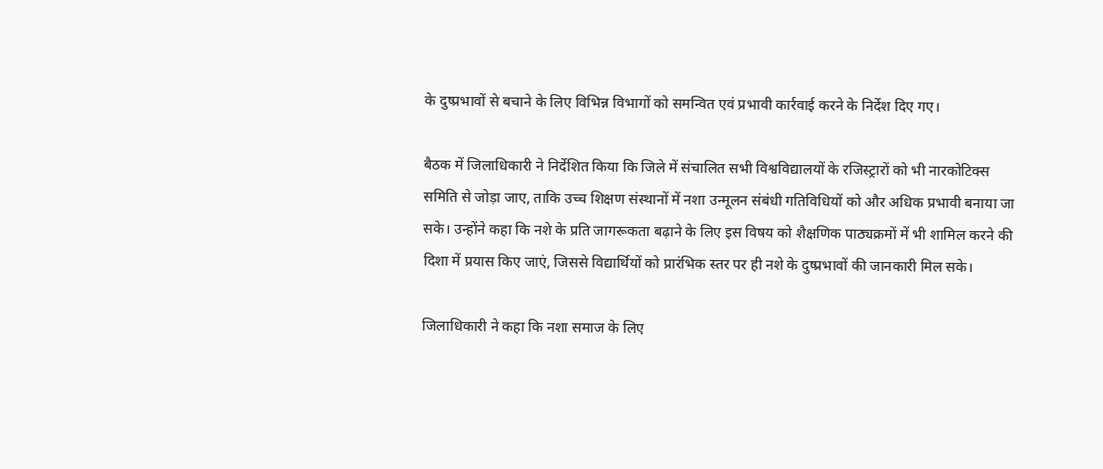के दुष्प्रभावों से बचाने के लिए विभिन्न विभागों को समन्वित एवं प्रभावी कार्रवाई करने के निर्देश दिए गए।

बैठक में जिलाधिकारी ने निर्देशित किया कि जिले में संचालित सभी विश्वविद्यालयों के रजिस्ट्रारों को भी नारकोटिक्स समिति से जोड़ा जाए, ताकि उच्च शिक्षण संस्थानों में नशा उन्मूलन संबंधी गतिविधियों को और अधिक प्रभावी बनाया जा सके। उन्होंने कहा कि नशे के प्रति जागरूकता बढ़ाने के लिए इस विषय को शैक्षणिक पाठ्यक्रमों में भी शामिल करने की दिशा में प्रयास किए जाएं, जिससे विद्यार्थियों को प्रारंभिक स्तर पर ही नशे के दुष्प्रभावों की जानकारी मिल सके।

जिलाधिकारी ने कहा कि नशा समाज के लिए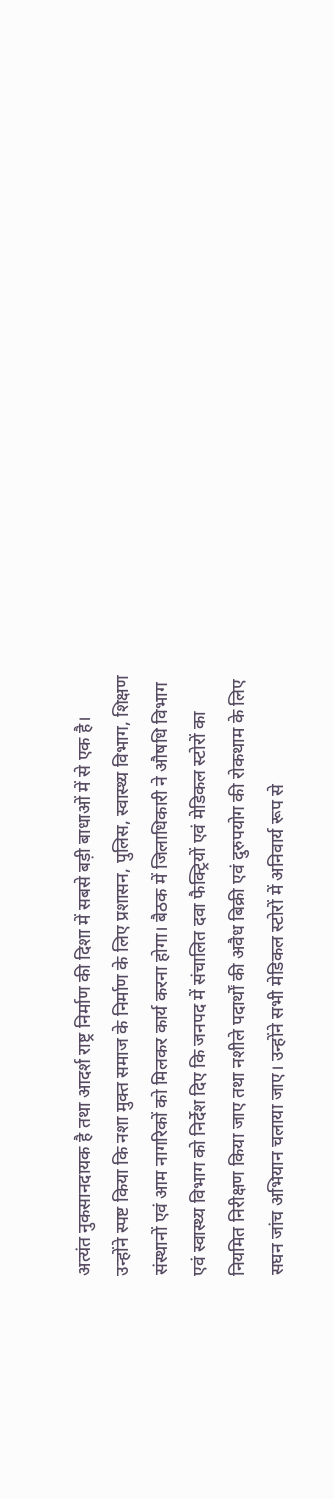अत्यंत नुकसानदायक है तथा आदर्श राष्ट्र निर्माण की दिशा में सबसे बड़ी बाधाओं में से एक है। उन्होंने स्पष्ट किया कि नशा मुक्त समाज के निर्माण के लिए प्रशासन, पुलिस, स्वास्थ्य विभाग, शिक्षण संस्थानों एवं आम नागरिकों को मिलकर कार्य करना होगा। बैठक में जिलाधिकारी ने औषधि विभाग एवं स्वास्थ्य विभाग को निर्देश दिए कि जनपद में संचालित दवा फैक्ट्रियों एवं मेडिकल स्टोरों का नियमित निरीक्षण किया जाए तथा नशीले पदार्थों की अवैध बिक्री एवं दुरुपयोग की रोकथाम के लिए सघन जांच अभियान चलाया जाए। उन्होंने सभी मेडिकल स्टोरों में अनिवार्य रूप से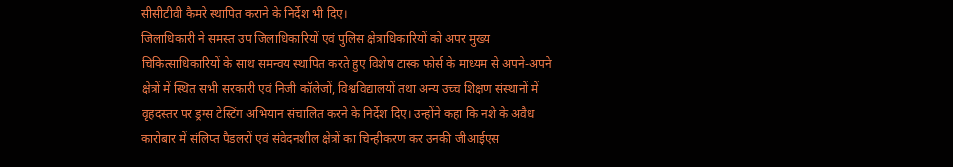सीसीटीवी कैमरे स्थापित कराने के निर्देश भी दिए।
जिलाधिकारी ने समस्त उप जिलाधिकारियों एवं पुलिस क्षेत्राधिकारियों को अपर मुख्य चिकित्साधिकारियों के साथ समन्वय स्थापित करते हुए विशेष टास्क फोर्स के माध्यम से अपने-अपने क्षेत्रों में स्थित सभी सरकारी एवं निजी कॉलेजों, विश्वविद्यालयों तथा अन्य उच्च शिक्षण संस्थानों में वृहदस्तर पर ड्रग्स टेस्टिंग अभियान संचालित करने के निर्देश दिए। उन्होंने कहा कि नशे के अवैध कारोबार में संलिप्त पैडलरों एवं संवेदनशील क्षेत्रों का चिन्हीकरण कर उनकी जीआईएस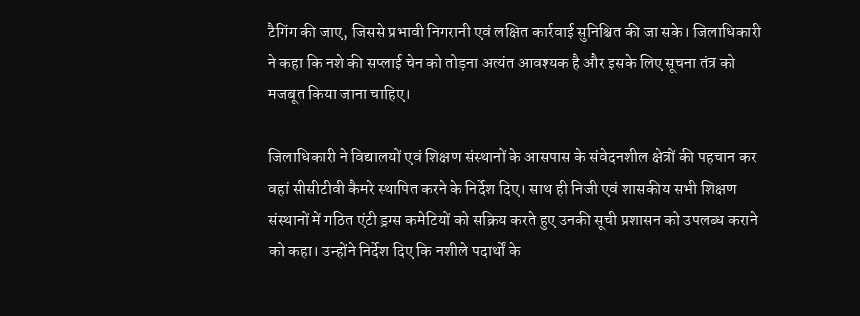टैगिंग की जाए, जिससे प्रभावी निगरानी एवं लक्षित कार्रवाई सुनिश्चित की जा सके। जिलाधिकारी ने कहा कि नशे की सप्लाई चेन को तोड़ना अत्यंत आवश्यक है और इसके लिए सूचना तंत्र को मजबूत किया जाना चाहिए।

जिलाधिकारी ने विद्यालयों एवं शिक्षण संस्थानों के आसपास के संवेदनशील क्षेत्रों की पहचान कर वहां सीसीटीवी कैमरे स्थापित करने के निर्देश दिए। साथ ही निजी एवं शासकीय सभी शिक्षण संस्थानों में गठित एंटी ड्रग्स कमेटियों को सक्रिय करते हुए उनकी सूची प्रशासन को उपलब्ध कराने को कहा। उन्होंने निर्देश दिए कि नशीले पदार्थों के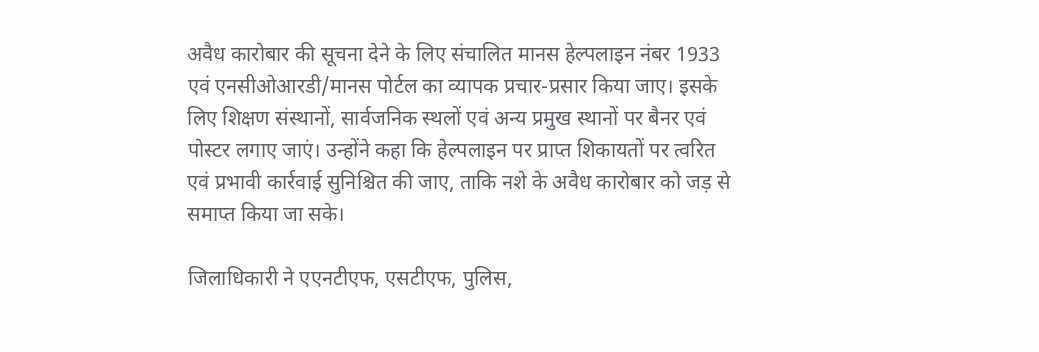अवैध कारोबार की सूचना देने के लिए संचालित मानस हेल्पलाइन नंबर 1933 एवं एनसीओआरडी/मानस पोर्टल का व्यापक प्रचार-प्रसार किया जाए। इसके लिए शिक्षण संस्थानों, सार्वजनिक स्थलों एवं अन्य प्रमुख स्थानों पर बैनर एवं पोस्टर लगाए जाएं। उन्होंने कहा कि हेल्पलाइन पर प्राप्त शिकायतों पर त्वरित एवं प्रभावी कार्रवाई सुनिश्चित की जाए, ताकि नशे के अवैध कारोबार को जड़ से समाप्त किया जा सके।

जिलाधिकारी ने एएनटीएफ, एसटीएफ, पुलिस,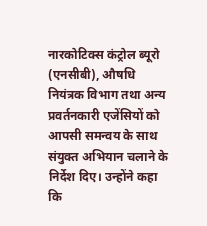नारकोटिक्स कंट्रोल ब्यूरो (एनसीबी), औषधि नियंत्रक विभाग तथा अन्य प्रवर्तनकारी एजेंसियों को आपसी समन्वय के साथ संयुक्त अभियान चलाने के निर्देश दिए। उन्होंने कहा कि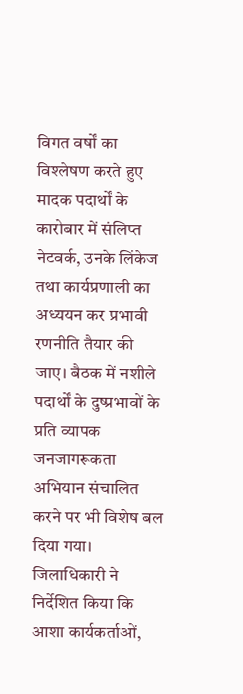विगत वर्षों का विश्लेषण करते हुए मादक पदार्थों के कारोबार में संलिप्त नेटवर्क, उनके लिंकेज तथा कार्यप्रणाली का अध्ययन कर प्रभावी रणनीति तैयार की जाए। बैठक में नशीले पदार्थों के दुष्प्रभावों के प्रति व्यापक जनजागरूकता अभियान संचालित करने पर भी विशेष बल दिया गया। जिलाधिकारी ने निर्देशित किया कि आशा कार्यकर्ताओं,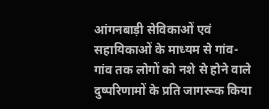आंगनबाड़ी सेविकाओं एवं सहायिकाओं के माध्यम से गांव-गांव तक लोगों को नशे से होने वाले दुष्परिणामों के प्रति जागरूक किया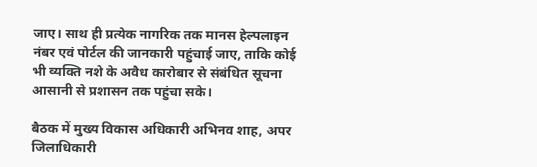जाए। साथ ही प्रत्येक नागरिक तक मानस हेल्पलाइन नंबर एवं पोर्टल की जानकारी पहुंचाई जाए, ताकि कोई भी व्यक्ति नशे के अवैध कारोबार से संबंधित सूचना आसानी से प्रशासन तक पहुंचा सके।

बैठक में मुख्य विकास अधिकारी अभिनव शाह, अपर जिलाधिकारी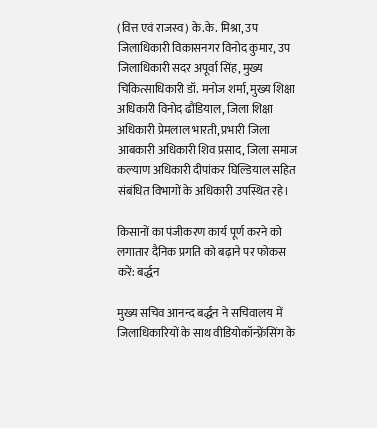(वित्त एवं राजस्व) के.के. मिश्रा, उप जिलाधिकारी विकासनगर विनोद कुमार, उप जिलाधिकारी सदर अपूर्वा सिंह, मुख्य चिकित्साधिकारी डॉ. मनोज शर्मा, मुख्य शिक्षा अधिकारी विनोद ढौंडियाल, जिला शिक्षा अधिकारी प्रेमलाल भारती, प्रभारी जिला आबकारी अधिकारी शिव प्रसाद, जिला समाज कल्याण अधिकारी दीपांकर घिल्डियाल सहित संबंधित विभागों के अधिकारी उपस्थित रहे।

किसानों का पंजीकरण कार्य पूर्ण करने को लगातार दैनिक प्रगति को बढ़ाने पर फोकस करें: बर्द्धन

मुख्य सचिव आनन्द बर्द्धन ने सचिवालय में जिलाधिकारियों के साथ वीडियोकॉन्फ़्रेंसिंग के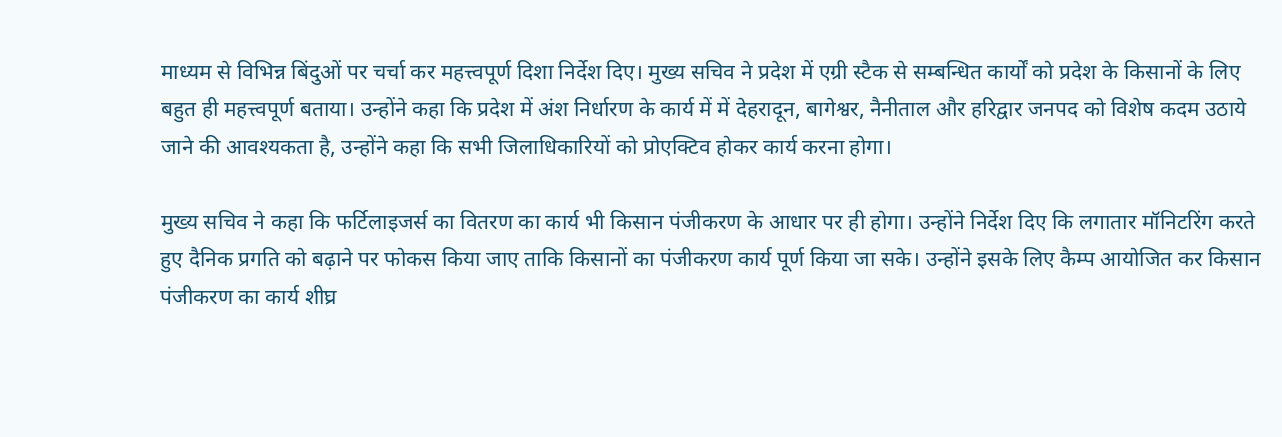माध्यम से विभिन्न बिंदुओं पर चर्चा कर महत्त्वपूर्ण दिशा निर्देश दिए। मुख्य सचिव ने प्रदेश में एग्री स्टैक से सम्बन्धित कार्यों को प्रदेश के किसानों के लिए बहुत ही महत्त्वपूर्ण बताया। उन्होंने कहा कि प्रदेश में अंश निर्धारण के कार्य में में देहरादून, बागेश्वर, नैनीताल और हरिद्वार जनपद को विशेष कदम उठाये जाने की आवश्यकता है, उन्होंने कहा कि सभी जिलाधिकारियों को प्रोएक्टिव होकर कार्य करना होगा।

मुख्य सचिव ने कहा कि फर्टिलाइजर्स का वितरण का कार्य भी किसान पंजीकरण के आधार पर ही होगा। उन्होंने निर्देश दिए कि लगातार मॉनिटरिंग करते हुए दैनिक प्रगति को बढ़ाने पर फोकस किया जाए ताकि किसानों का पंजीकरण कार्य पूर्ण किया जा सके। उन्होंने इसके लिए कैम्प आयोजित कर किसान पंजीकरण का कार्य शीघ्र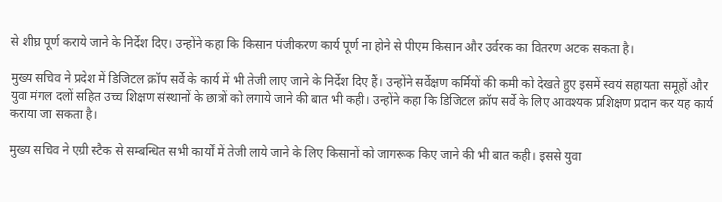से शीघ्र पूर्ण कराये जाने के निर्देश दिए। उन्होंने कहा कि किसान पंजीकरण कार्य पूर्ण ना होने से पीएम किसान और उर्वरक का वितरण अटक सकता है।

मुख्य सचिव ने प्रदेश में डिजिटल क्रॉप सर्वे के कार्य में भी तेजी लाए जाने के निर्देश दिए हैं। उन्होंने सर्वेक्षण कर्मियों की कमी को देखते हुए इसमें स्वयं सहायता समूहों और युवा मंगल दलों सहित उच्च शिक्षण संस्थानों के छात्रों को लगाये जाने की बात भी कही। उन्होंने कहा कि डिजिटल क्रॉप सर्वे के लिए आवश्यक प्रशिक्षण प्रदान कर यह कार्य कराया जा सकता है।

मुख्य सचिव ने एग्री स्टैक से सम्बन्धित सभी कार्यों में तेजी लाये जाने के लिए किसानों को जागरूक किए जाने की भी बात कही। इससे युवा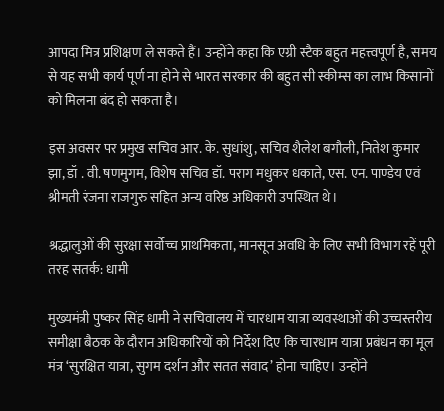आपदा मित्र प्रशिक्षण ले सकते हैं। उन्होंने कहा कि एग्री स्टैक बहुत महत्त्वपूर्ण है, समय से यह सभी कार्य पूर्ण ना होने से भारत सरकार की बहुत सी स्कीम्स का लाभ किसानों को मिलना बंद हो सकता है।

इस अवसर पर प्रमुख सचिव आर. के. सुधांशु, सचिव शैलेश बगौली, नितेश कुमार झा, डॉ . वी. षणमुगम, विशेष सचिव डॉ. पराग मधुकर धकाते, एस. एन. पाण्डेय एवं श्रीमती रंजना राजगुरु सहित अन्य वरिष्ठ अधिकारी उपस्थित थे।

श्रद्धालुओं की सुरक्षा सर्वोच्च प्राथमिकता, मानसून अवधि के लिए सभी विभाग रहें पूरी तरह सतर्क: धामी

मुख्यमंत्री पुष्कर सिंह धामी ने सचिवालय में चारधाम यात्रा व्यवस्थाओं की उच्चस्तरीय समीक्षा बैठक के दौरान अधिकारियों को निर्देश दिए कि चारधाम यात्रा प्रबंधन का मूल मंत्र ‘सुरक्षित यात्रा, सुगम दर्शन और सतत संवाद’ होना चाहिए। उन्होंने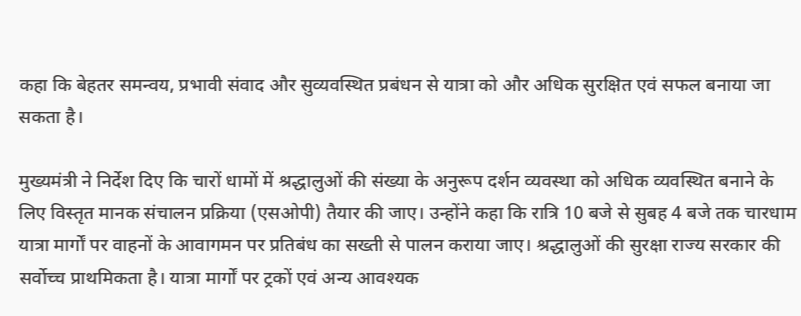कहा कि बेहतर समन्वय, प्रभावी संवाद और सुव्यवस्थित प्रबंधन से यात्रा को और अधिक सुरक्षित एवं सफल बनाया जा सकता है।

मुख्यमंत्री ने निर्देश दिए कि चारों धामों में श्रद्धालुओं की संख्या के अनुरूप दर्शन व्यवस्था को अधिक व्यवस्थित बनाने के लिए विस्तृत मानक संचालन प्रक्रिया (एसओपी) तैयार की जाए। उन्होंने कहा कि रात्रि 10 बजे से सुबह 4 बजे तक चारधाम यात्रा मार्गों पर वाहनों के आवागमन पर प्रतिबंध का सख्ती से पालन कराया जाए। श्रद्धालुओं की सुरक्षा राज्य सरकार की सर्वोच्च प्राथमिकता है। यात्रा मार्गों पर ट्रकों एवं अन्य आवश्यक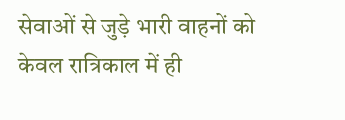सेवाओं से जुड़े भारी वाहनों को केवल रात्रिकाल में ही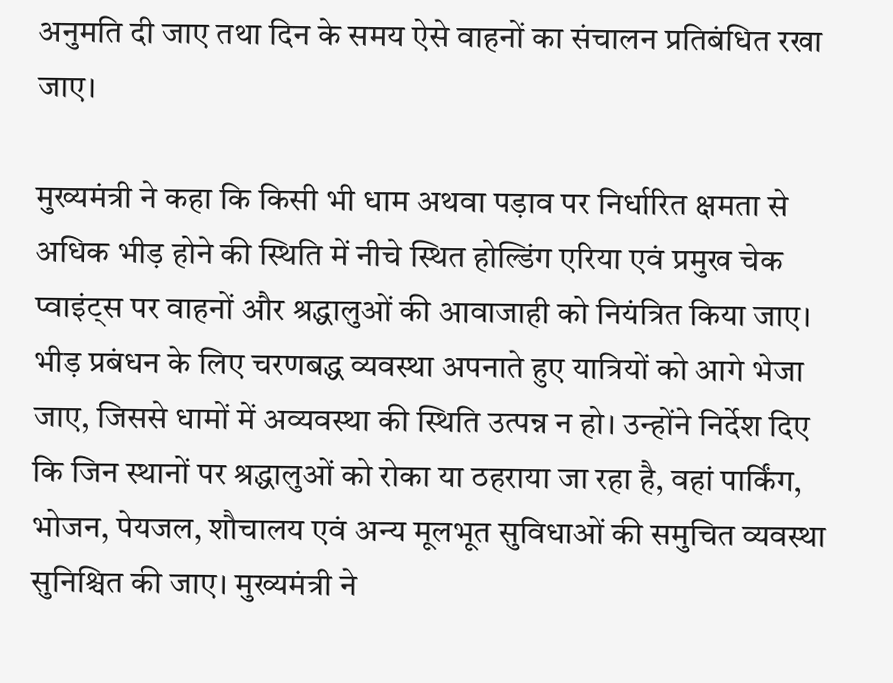अनुमति दी जाए तथा दिन के समय ऐसे वाहनों का संचालन प्रतिबंधित रखा जाए।

मुख्यमंत्री ने कहा कि किसी भी धाम अथवा पड़ाव पर निर्धारित क्षमता से अधिक भीड़ होने की स्थिति में नीचे स्थित होल्डिंग एरिया एवं प्रमुख चेक प्वाइंट्स पर वाहनों और श्रद्धालुओं की आवाजाही को नियंत्रित किया जाए। भीड़ प्रबंधन के लिए चरणबद्ध व्यवस्था अपनाते हुए यात्रियों को आगे भेजा जाए, जिससे धामों में अव्यवस्था की स्थिति उत्पन्न न हो। उन्होंने निर्देश दिए कि जिन स्थानों पर श्रद्धालुओं को रोका या ठहराया जा रहा है, वहां पार्किंग, भोजन, पेयजल, शौचालय एवं अन्य मूलभूत सुविधाओं की समुचित व्यवस्था सुनिश्चित की जाए। मुख्यमंत्री ने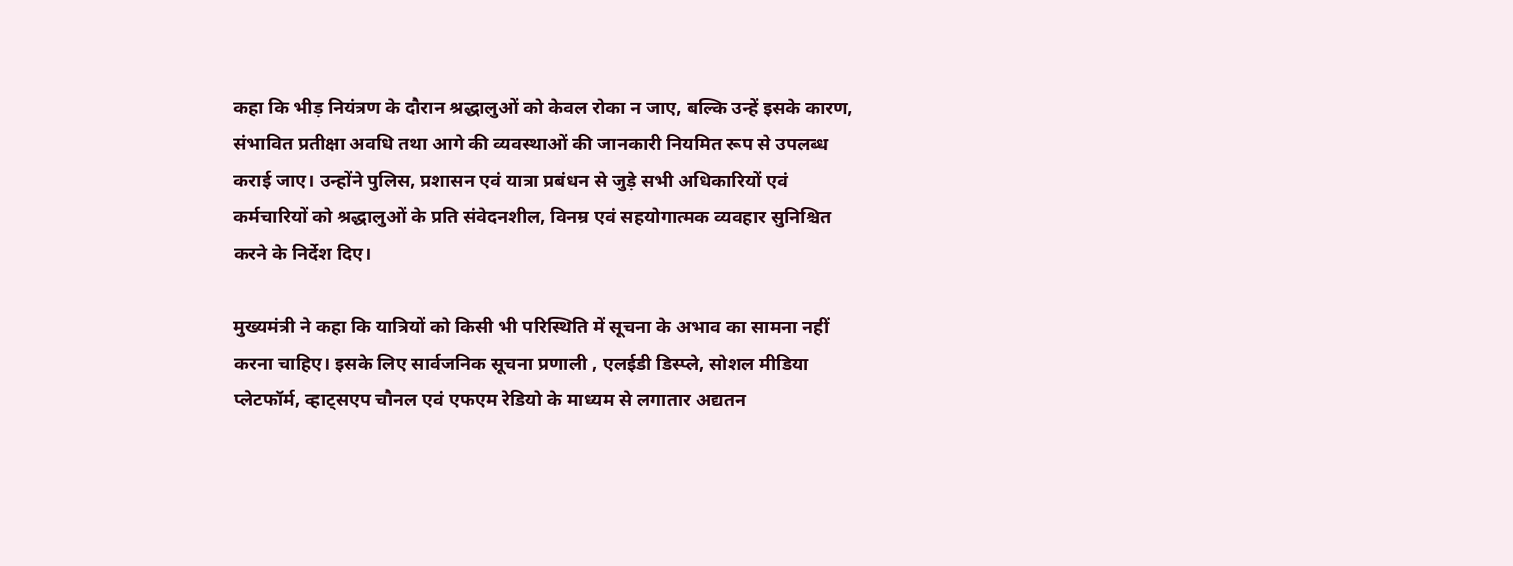कहा कि भीड़ नियंत्रण के दौरान श्रद्धालुओं को केवल रोका न जाए, बल्कि उन्हें इसके कारण, संभावित प्रतीक्षा अवधि तथा आगे की व्यवस्थाओं की जानकारी नियमित रूप से उपलब्ध कराई जाए। उन्होंने पुलिस, प्रशासन एवं यात्रा प्रबंधन से जुड़े सभी अधिकारियों एवं कर्मचारियों को श्रद्धालुओं के प्रति संवेदनशील, विनम्र एवं सहयोगात्मक व्यवहार सुनिश्चित करने के निर्देश दिए।

मुख्यमंत्री ने कहा कि यात्रियों को किसी भी परिस्थिति में सूचना के अभाव का सामना नहीं करना चाहिए। इसके लिए सार्वजनिक सूचना प्रणाली , एलईडी डिस्प्ले, सोशल मीडिया प्लेटफॉर्म, व्हाट्सएप चौनल एवं एफएम रेडियो के माध्यम से लगातार अद्यतन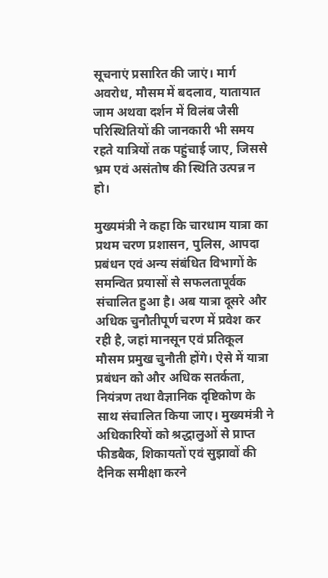सूचनाएं प्रसारित की जाएं। मार्ग अवरोध, मौसम में बदलाव, यातायात जाम अथवा दर्शन में विलंब जैसी परिस्थितियों की जानकारी भी समय रहते यात्रियों तक पहुंचाई जाए, जिससे भ्रम एवं असंतोष की स्थिति उत्पन्न न हो।

मुख्यमंत्री ने कहा कि चारधाम यात्रा का प्रथम चरण प्रशासन, पुलिस, आपदा प्रबंधन एवं अन्य संबंधित विभागों के समन्वित प्रयासों से सफलतापूर्वक संचालित हुआ है। अब यात्रा दूसरे और अधिक चुनौतीपूर्ण चरण में प्रवेश कर रही है, जहां मानसून एवं प्रतिकूल मौसम प्रमुख चुनौती होंगे। ऐसे में यात्रा प्रबंधन को और अधिक सतर्कता, नियंत्रण तथा वैज्ञानिक दृष्टिकोण के साथ संचालित किया जाए। मुख्यमंत्री ने अधिकारियों को श्रद्धालुओं से प्राप्त फीडबैक, शिकायतों एवं सुझावों की दैनिक समीक्षा करने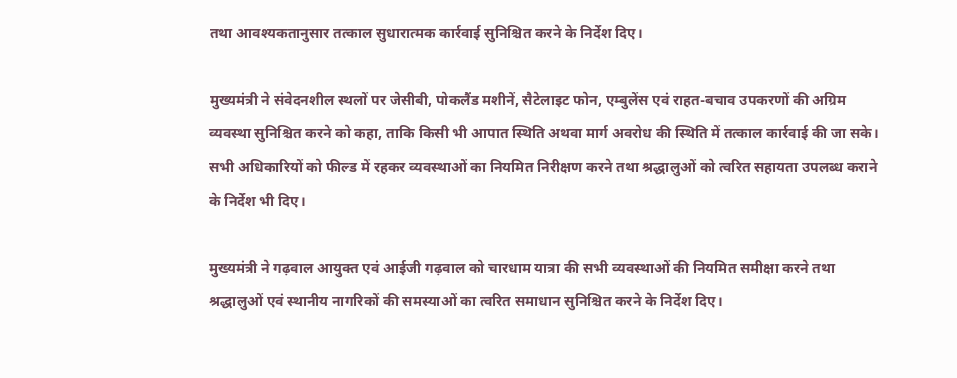तथा आवश्यकतानुसार तत्काल सुधारात्मक कार्रवाई सुनिश्चित करने के निर्देश दिए।

मुख्यमंत्री ने संवेदनशील स्थलों पर जेसीबी, पोकलैंड मशीनें, सैटेलाइट फोन, एम्बुलेंस एवं राहत-बचाव उपकरणों की अग्रिम व्यवस्था सुनिश्चित करने को कहा, ताकि किसी भी आपात स्थिति अथवा मार्ग अवरोध की स्थिति में तत्काल कार्रवाई की जा सके। सभी अधिकारियों को फील्ड में रहकर व्यवस्थाओं का नियमित निरीक्षण करने तथा श्रद्धालुओं को त्वरित सहायता उपलब्ध कराने के निर्देश भी दिए।

मुख्यमंत्री ने गढ़वाल आयुक्त एवं आईजी गढ़वाल को चारधाम यात्रा की सभी व्यवस्थाओं की नियमित समीक्षा करने तथा श्रद्धालुओं एवं स्थानीय नागरिकों की समस्याओं का त्वरित समाधान सुनिश्चित करने के निर्देश दिए।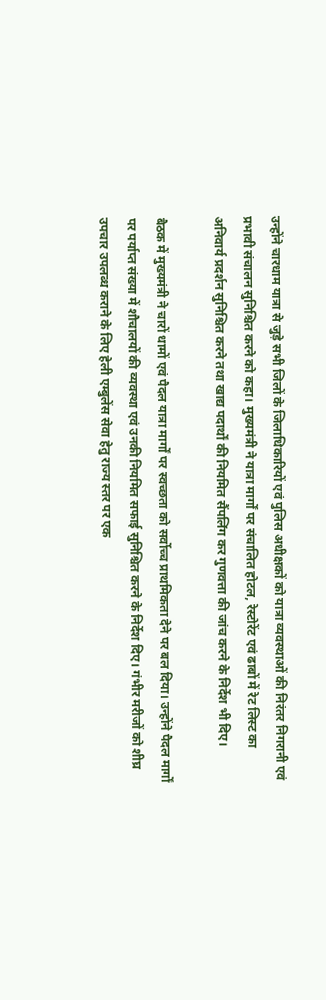उन्होंने चारधाम यात्रा से जुड़े सभी जिलों के जिलाधिकारियों एवं पुलिस अधीक्षकों को यात्रा व्यवस्थाओं की निरंतर निगरानी एवं प्रभावी संचालन सुनिश्चित करने को कहा। मुख्यमंत्री ने यात्रा मार्गों पर संचालित होटल, रेस्टोरेंट एवं ढाबों में रेट लिस्ट का अनिवार्य प्रदर्शन सुनिश्चित करने तथा खाद्य पदार्थों की नियमित सैंपलिंग कर गुणवत्ता की जांच करने के निर्देश भी दिए।

बैठक में मुख्यमंत्री ने चारों धामों एवं पैदल यात्रा मार्गों पर स्वच्छता को सर्वोच्च प्राथमिकता देने पर बल दिया। उन्होंने पैदल मार्गों पर पर्याप्त संख्या में शौचालयों की व्यवस्था एवं उनकी नियमित सफाई सुनिश्चित करने के निर्देश दिए। गंभीर मरीजों को शीघ्र उपचार उपलब्ध कराने के लिए हेली एम्बुलेंस सेवा हेतु राज्य स्तर पर एक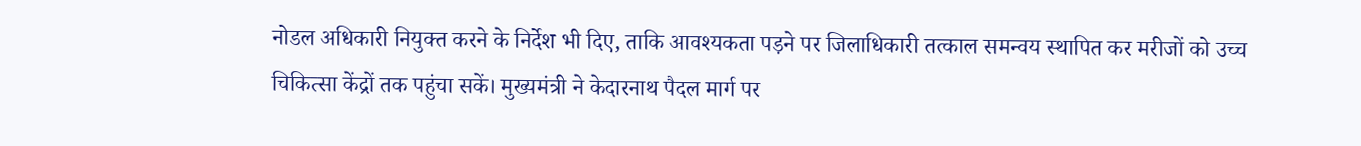नोडल अधिकारी नियुक्त करने के निर्देश भी दिए, ताकि आवश्यकता पड़ने पर जिलाधिकारी तत्काल समन्वय स्थापित कर मरीजों को उच्च चिकित्सा केंद्रों तक पहुंचा सकें। मुख्यमंत्री ने केदारनाथ पैदल मार्ग पर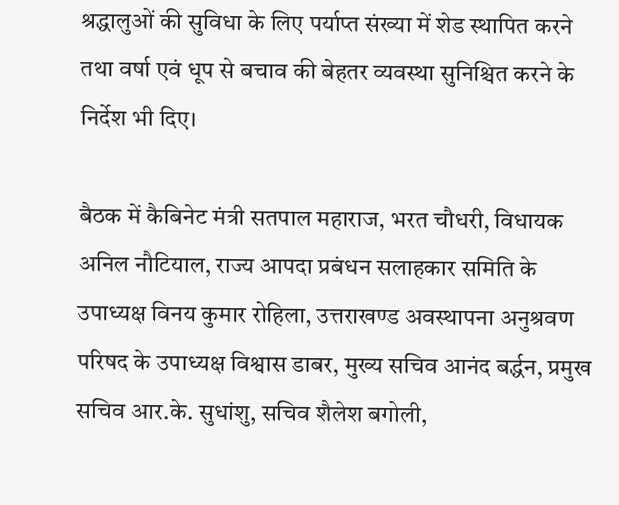श्रद्धालुओं की सुविधा के लिए पर्याप्त संख्या में शेड स्थापित करने तथा वर्षा एवं धूप से बचाव की बेहतर व्यवस्था सुनिश्चित करने के निर्देश भी दिए।

बैठक में कैबिनेट मंत्री सतपाल महाराज, भरत चौधरी, विधायक अनिल नौटियाल, राज्य आपदा प्रबंधन सलाहकार समिति के उपाध्यक्ष विनय कुमार रोहिला, उत्तराखण्ड अवस्थापना अनुश्रवण परिषद के उपाध्यक्ष विश्वास डाबर, मुख्य सचिव आनंद बर्द्धन, प्रमुख सचिव आर.के. सुधांशु, सचिव शैलेश बगोली,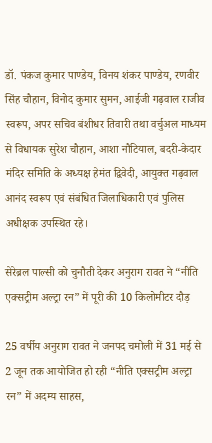डॉ. पंकज कुमार पाण्डेय, विनय शंकर पाण्डेय, रणवीर सिंह चौहान, विनोद कुमार सुमन, आईजी गढ़वाल राजीव स्वरूप, अपर सचिव बंशीधर तिवारी तथा वर्चुअल माध्यम से विधायक सुरेश चौहान, आशा नौटियाल, बदरी-केदार मंदिर समिति के अध्यक्ष हेमंत द्विवेदी, आयुक्त गढ़वाल आनंद स्वरूप एवं संबंधित जिलाधिकारी एवं पुलिस अधीक्षक उपस्थित रहे।

सेरेब्रल पाल्सी को चुनौती देकर अनुराग रावत ने “नीति एक्सट्रीम अल्ट्रा रन” में पूरी की 10 किलोमीटर दौड़

25 वर्षीय अनुराग रावत ने जनपद चमोली में 31 मई से 2 जून तक आयोजित हो रही “नीति एक्सट्रीम अल्ट्रा रन” में अदम्य साहस,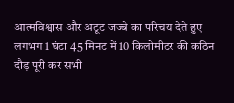आत्मविश्वास और अटूट जज्बे का परिचय देते हुए लगभग 1 घंटा 45 मिनट में 10 किलोमीटर की कठिन दौड़ पूरी कर सभी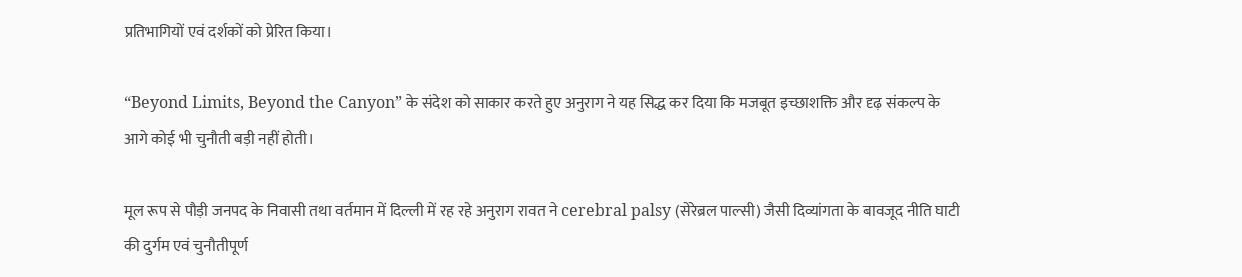प्रतिभागियों एवं दर्शकों को प्रेरित किया।

“Beyond Limits, Beyond the Canyon” के संदेश को साकार करते हुए अनुराग ने यह सिद्ध कर दिया कि मजबूत इच्छाशक्ति और दृढ़ संकल्प के आगे कोई भी चुनौती बड़ी नहीं होती।

मूल रूप से पौड़ी जनपद के निवासी तथा वर्तमान में दिल्ली में रह रहे अनुराग रावत ने cerebral palsy (सेरेब्रल पाल्सी) जैसी दिव्यांगता के बावजूद नीति घाटी की दुर्गम एवं चुनौतीपूर्ण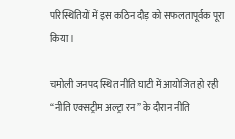परिस्थितियों में इस कठिन दौड़ को सफलतापूर्वक पूरा किया।

चमोली जनपद स्थित नीति घाटी में आयोजित हो रही “नीति एक्सट्रीम अल्ट्रा रन” के दौरान नीति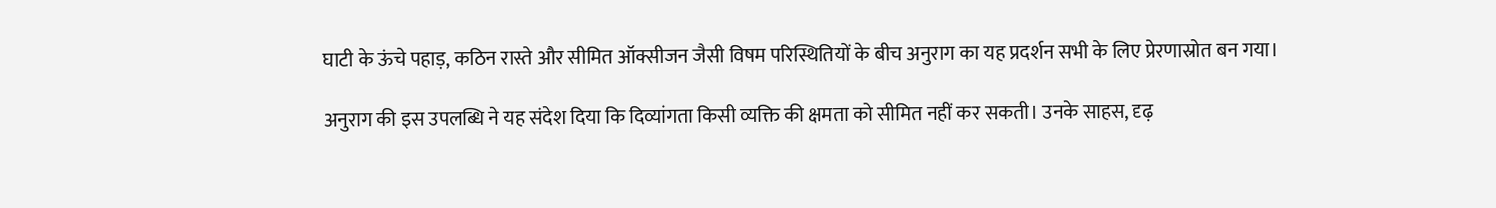घाटी के ऊंचे पहाड़, कठिन रास्ते और सीमित ऑक्सीजन जैसी विषम परिस्थितियों के बीच अनुराग का यह प्रदर्शन सभी के लिए प्रेरणास्रोत बन गया।

अनुराग की इस उपलब्धि ने यह संदेश दिया कि दिव्यांगता किसी व्यक्ति की क्षमता को सीमित नहीं कर सकती। उनके साहस, दृढ़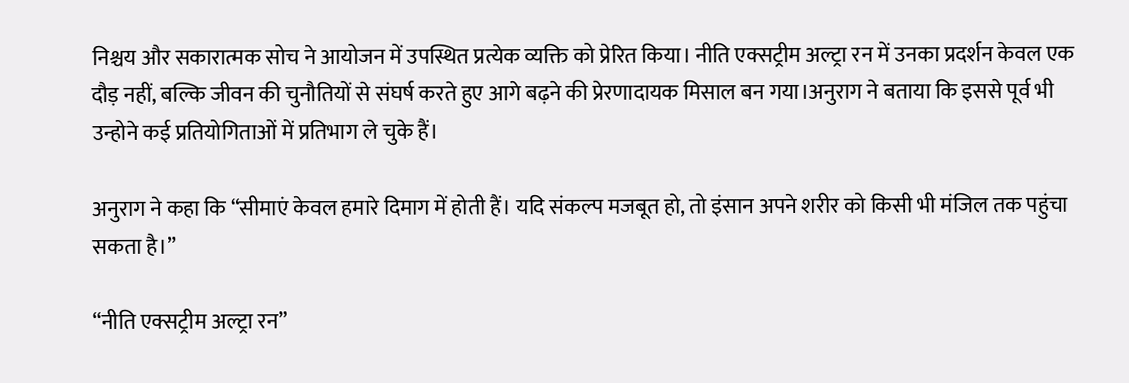निश्चय और सकारात्मक सोच ने आयोजन में उपस्थित प्रत्येक व्यक्ति को प्रेरित किया। नीति एक्सट्रीम अल्ट्रा रन में उनका प्रदर्शन केवल एक दौड़ नहीं, बल्कि जीवन की चुनौतियों से संघर्ष करते हुए आगे बढ़ने की प्रेरणादायक मिसाल बन गया।अनुराग ने बताया कि इससे पूर्व भी उन्होने कई प्रतियोगिताओं में प्रतिभाग ले चुके हैं।

अनुराग ने कहा कि “सीमाएं केवल हमारे दिमाग में होती हैं। यदि संकल्प मजबूत हो, तो इंसान अपने शरीर को किसी भी मंजिल तक पहुंचा सकता है।”

“नीति एक्सट्रीम अल्ट्रा रन”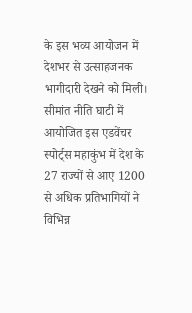के इस भव्य आयोजन में देशभर से उत्साहजनक भागीदारी देखने को मिली। सीमांत नीति घाटी में आयोजित इस एडवेंचर स्पोर्ट्स महाकुंभ में देश के 27 राज्यों से आए 1200 से अधिक प्रतिभागियों ने विभिन्न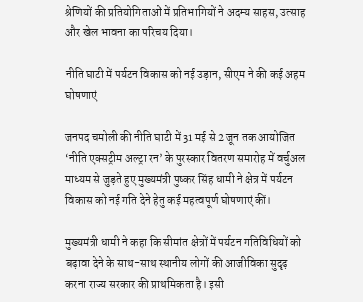श्रेणियों की प्रतियोगिताओं में प्रतिभागियों ने अदम्य साहस, उत्साह और खेल भावना का परिचय दिया।

नीति घाटी में पर्यटन विकास को नई उड़ान, सीएम ने की कई अहम घोषणाएं

जनपद चमोली की नीति घाटी में 31 मई से 2 जून तक आयोजित ‘नीति एक्सट्रीम अल्ट्रा रन’ के पुरस्कार वितरण समारोह में वर्चुअल माध्यम से जुड़ते हुए मुख्यमंत्री पुष्कर सिंह धामी ने क्षेत्र में पर्यटन विकास को नई गति देने हेतु कई महत्वपूर्ण घोषणाएं कीं।

मुख्यमंत्री धामी ने कहा कि सीमांत क्षेत्रों में पर्यटन गतिविधियों को बढ़ावा देने के साथ-साथ स्थानीय लोगों की आजीविका सुदृढ़ करना राज्य सरकार की प्राथमिकता है। इसी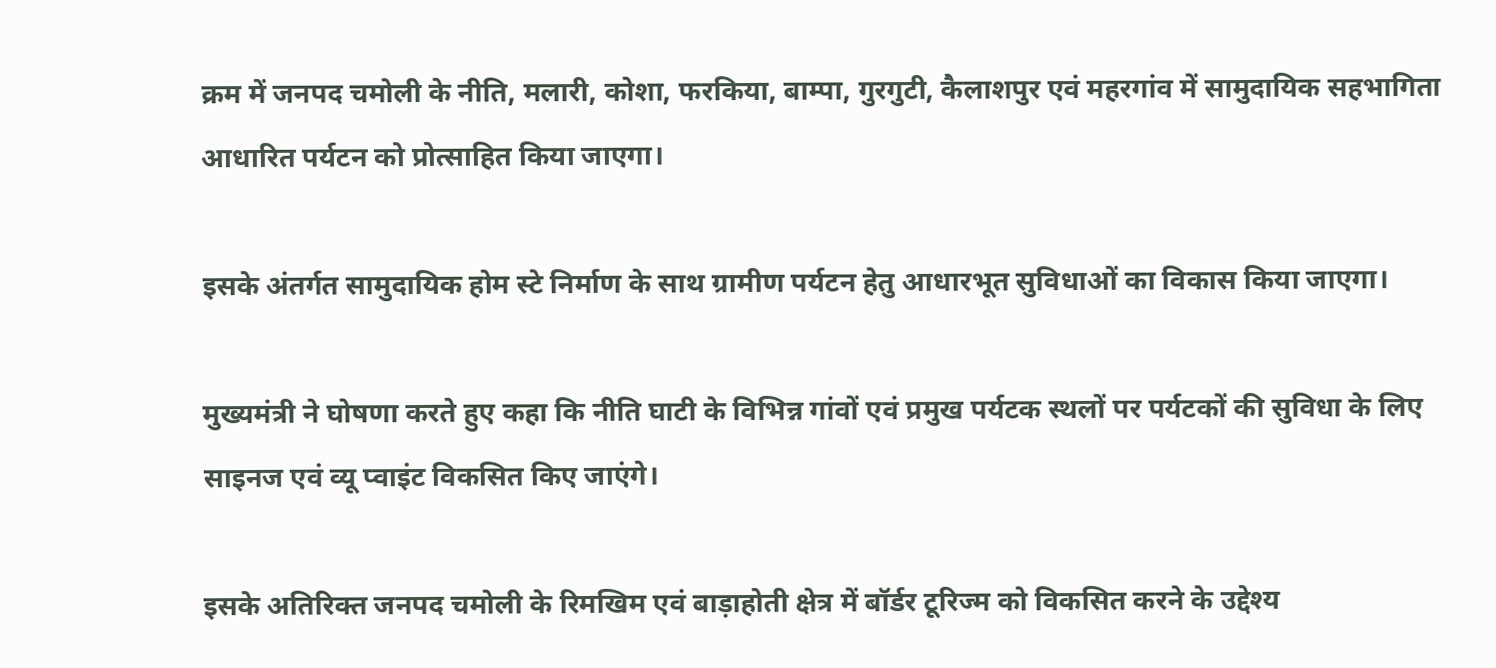क्रम में जनपद चमोली के नीति, मलारी, कोशा, फरकिया, बाम्पा, गुरगुटी, कैलाशपुर एवं महरगांव में सामुदायिक सहभागिता आधारित पर्यटन को प्रोत्साहित किया जाएगा।

इसके अंतर्गत सामुदायिक होम स्टे निर्माण के साथ ग्रामीण पर्यटन हेतु आधारभूत सुविधाओं का विकास किया जाएगा।

मुख्यमंत्री ने घोषणा करते हुए कहा कि नीति घाटी के विभिन्न गांवों एवं प्रमुख पर्यटक स्थलों पर पर्यटकों की सुविधा के लिए साइनज एवं व्यू प्वाइंट विकसित किए जाएंगे।

इसके अतिरिक्त जनपद चमोली के रिमखिम एवं बाड़ाहोती क्षेत्र में बॉर्डर टूरिज्म को विकसित करने के उद्देश्य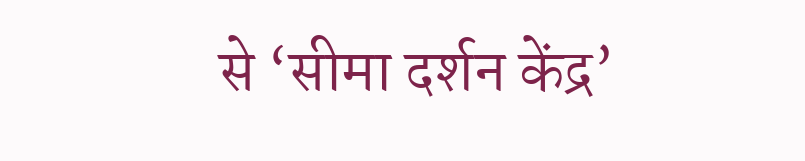से ‘सीमा दर्शन केंद्र’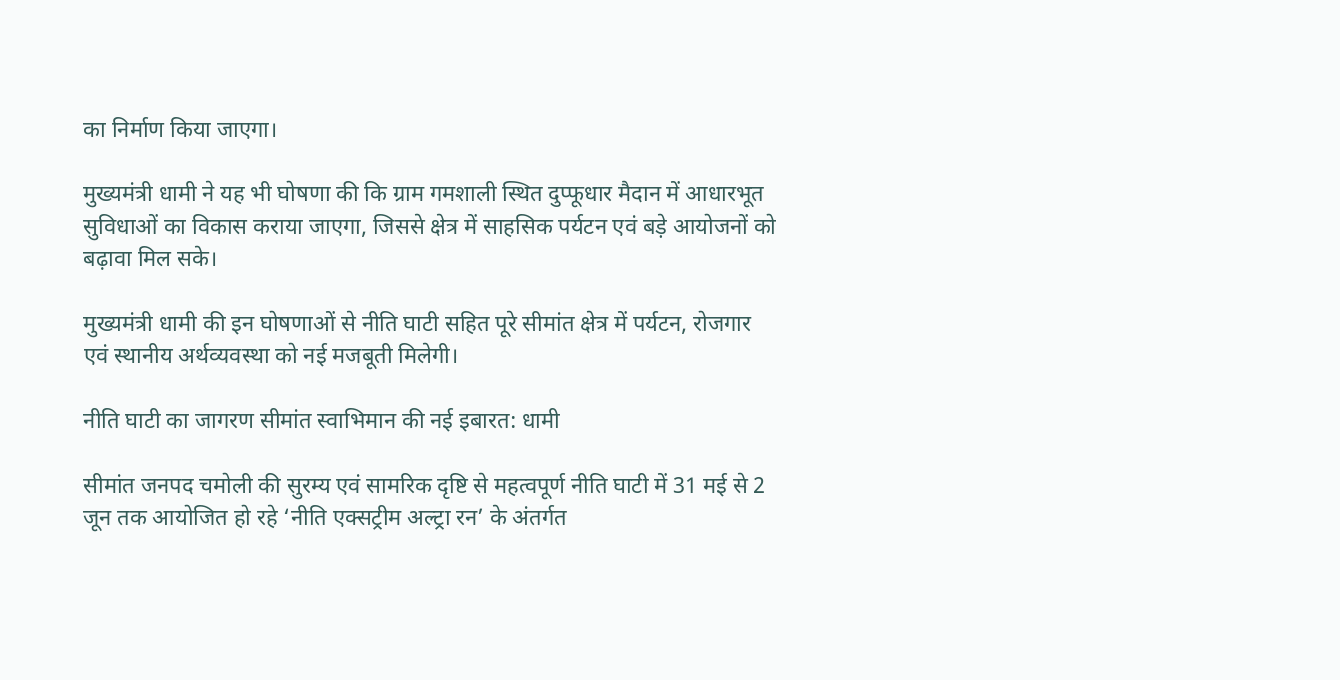का निर्माण किया जाएगा।

मुख्यमंत्री धामी ने यह भी घोषणा की कि ग्राम गमशाली स्थित दुप्फूधार मैदान में आधारभूत सुविधाओं का विकास कराया जाएगा, जिससे क्षेत्र में साहसिक पर्यटन एवं बड़े आयोजनों को बढ़ावा मिल सके।

मुख्यमंत्री धामी की इन घोषणाओं से नीति घाटी सहित पूरे सीमांत क्षेत्र में पर्यटन, रोजगार एवं स्थानीय अर्थव्यवस्था को नई मजबूती मिलेगी।

नीति घाटी का जागरण सीमांत स्वाभिमान की नई इबारत: धामी

सीमांत जनपद चमोली की सुरम्य एवं सामरिक दृष्टि से महत्वपूर्ण नीति घाटी में 31 मई से 2 जून तक आयोजित हो रहे ‘नीति एक्सट्रीम अल्ट्रा रन’ के अंतर्गत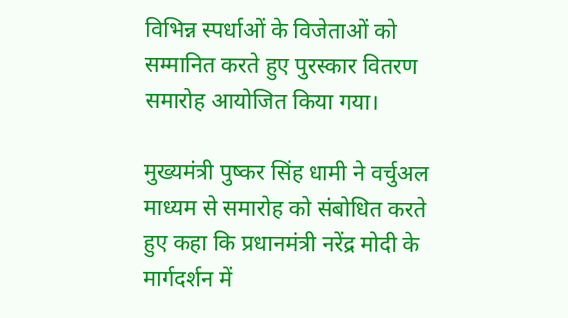विभिन्न स्पर्धाओं के विजेताओं को सम्मानित करते हुए पुरस्कार वितरण समारोह आयोजित किया गया।

मुख्यमंत्री पुष्कर सिंह धामी ने वर्चुअल माध्यम से समारोह को संबोधित करते हुए कहा कि प्रधानमंत्री नरेंद्र मोदी के मार्गदर्शन में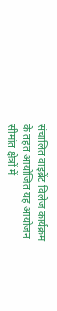संचालित वाइब्रेंट विलेज कार्यक्रम के तहत आयोजित यह आयोजन सीमांत क्षेत्रों में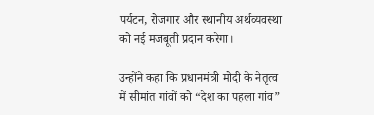पर्यटन, रोजगार और स्थानीय अर्थव्यवस्था को नई मजबूती प्रदान करेगा।

उन्होंने कहा कि प्रधानमंत्री मोदी के नेतृत्व में सीमांत गांवों को “देश का पहला गांव”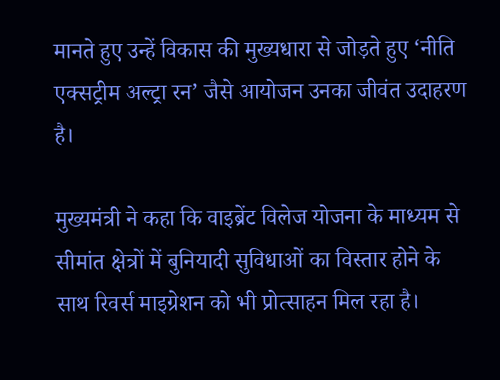मानते हुए उन्हें विकास की मुख्यधारा से जोड़ते हुए ‘नीति एक्सट्रीम अल्ट्रा रन’ जैसे आयोजन उनका जीवंत उदाहरण है।

मुख्यमंत्री ने कहा कि वाइब्रेंट विलेज योजना के माध्यम से सीमांत क्षेत्रों में बुनियादी सुविधाओं का विस्तार होने के साथ रिवर्स माइग्रेशन को भी प्रोत्साहन मिल रहा है।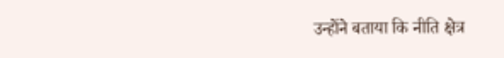उन्होंने बताया कि नीति क्षेत्र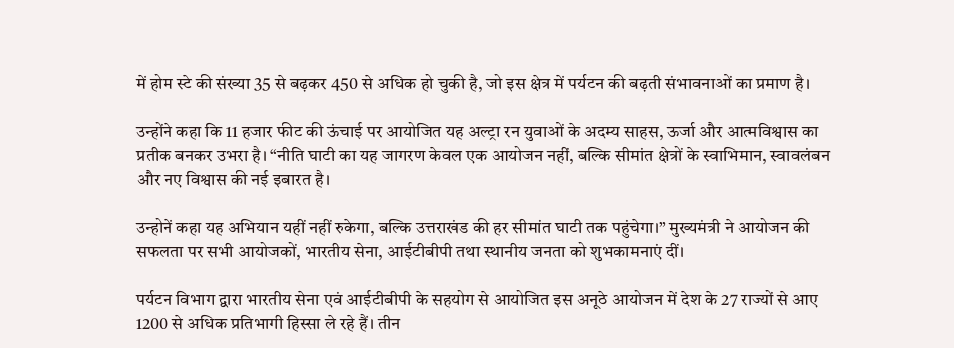में होम स्टे की संख्या 35 से बढ़कर 450 से अधिक हो चुकी है, जो इस क्षेत्र में पर्यटन की बढ़ती संभावनाओं का प्रमाण है।

उन्होंने कहा कि 11 हजार फीट की ऊंचाई पर आयोजित यह अल्ट्रा रन युवाओं के अदम्य साहस, ऊर्जा और आत्मविश्वास का प्रतीक बनकर उभरा है। “नीति घाटी का यह जागरण केवल एक आयोजन नहीं, बल्कि सीमांत क्षेत्रों के स्वाभिमान, स्वावलंबन और नए विश्वास की नई इबारत है।

उन्होनें कहा यह अभियान यहीं नहीं रुकेगा, बल्कि उत्तराखंड की हर सीमांत घाटी तक पहुंचेगा।” मुख्यमंत्री ने आयोजन की सफलता पर सभी आयोजकों, भारतीय सेना, आईटीबीपी तथा स्थानीय जनता को शुभकामनाएं दीं।

पर्यटन विभाग द्वारा भारतीय सेना एवं आईटीबीपी के सहयोग से आयोजित इस अनूठे आयोजन में देश के 27 राज्यों से आए 1200 से अधिक प्रतिभागी हिस्सा ले रहे हैं। तीन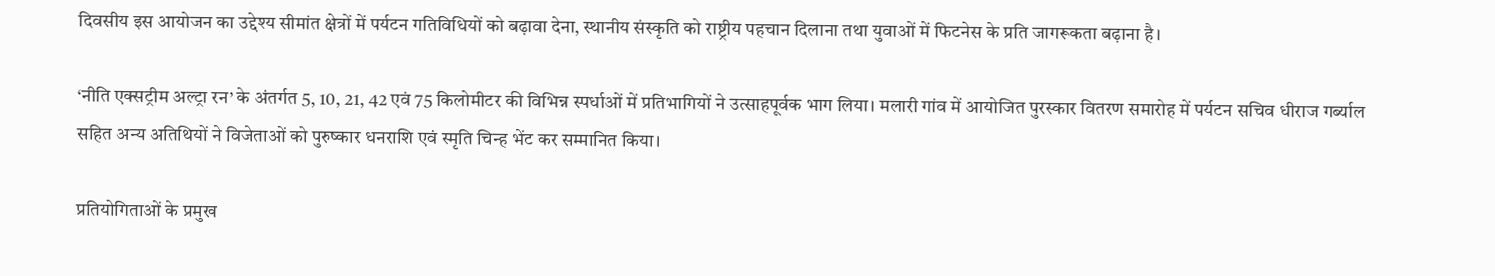दिवसीय इस आयोजन का उद्देश्य सीमांत क्षेत्रों में पर्यटन गतिविधियों को बढ़ावा देना, स्थानीय संस्कृति को राष्ट्रीय पहचान दिलाना तथा युवाओं में फिटनेस के प्रति जागरूकता बढ़ाना है।

‘नीति एक्सट्रीम अल्ट्रा रन’ के अंतर्गत 5, 10, 21, 42 एवं 75 किलोमीटर की विभिन्न स्पर्धाओं में प्रतिभागियों ने उत्साहपूर्वक भाग लिया। मलारी गांव में आयोजित पुरस्कार वितरण समारोह में पर्यटन सचिव धीराज गर्ब्याल सहित अन्य अतिथियों ने विजेताओं को पुरुष्कार धनराशि एवं स्मृति चिन्ह भेंट कर सम्मानित किया।

प्रतियोगिताओं के प्रमुख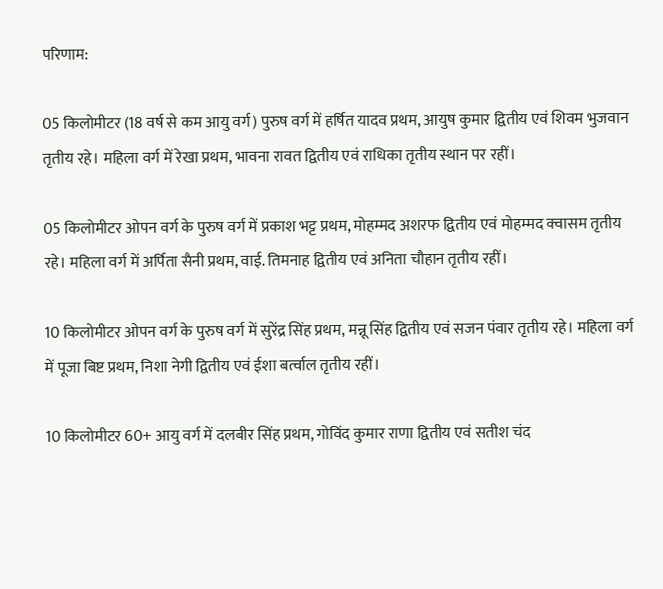परिणाम:

05 किलोमीटर (18 वर्ष से कम आयु वर्ग) पुरुष वर्ग में हर्षित यादव प्रथम, आयुष कुमार द्वितीय एवं शिवम भुजवान तृतीय रहे। महिला वर्ग में रेखा प्रथम, भावना रावत द्वितीय एवं राधिका तृतीय स्थान पर रहीं।

05 किलोमीटर ओपन वर्ग के पुरुष वर्ग में प्रकाश भट्ट प्रथम, मोहम्मद अशरफ द्वितीय एवं मोहम्मद क्वासम तृतीय रहे। महिला वर्ग में अर्पिता सैनी प्रथम, वाई. तिमनाह द्वितीय एवं अनिता चौहान तृतीय रहीं।

10 किलोमीटर ओपन वर्ग के पुरुष वर्ग में सुरेंद्र सिंह प्रथम, मन्नू सिंह द्वितीय एवं सजन पंवार तृतीय रहे। महिला वर्ग में पूजा बिष्ट प्रथम, निशा नेगी द्वितीय एवं ईशा बर्त्वाल तृतीय रहीं।

10 किलोमीटर 60+ आयु वर्ग में दलबीर सिंह प्रथम, गोविंद कुमार राणा द्वितीय एवं सतीश चंद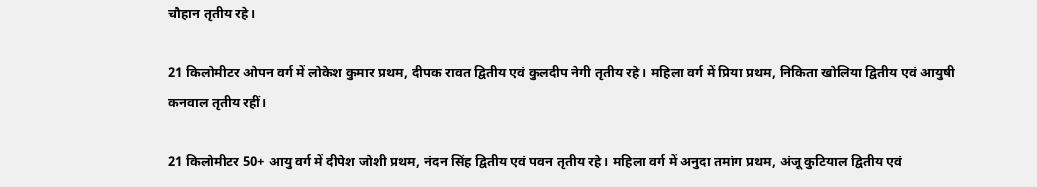चौहान तृतीय रहे।

21 किलोमीटर ओपन वर्ग में लोकेश कुमार प्रथम, दीपक रावत द्वितीय एवं कुलदीप नेगी तृतीय रहे। महिला वर्ग में प्रिया प्रथम, निकिता खोलिया द्वितीय एवं आयुषी कनवाल तृतीय रहीं।

21 किलोमीटर 50+ आयु वर्ग में दीपेश जोशी प्रथम, नंदन सिंह द्वितीय एवं पवन तृतीय रहे। महिला वर्ग में अनुदा तमांग प्रथम, अंजू कुटियाल द्वितीय एवं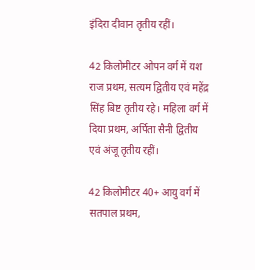इंदिरा दीवान तृतीय रहीं।

42 किलोमीटर ओपन वर्ग में यश राज प्रथम, सत्यम द्वितीय एवं महेंद्र सिंह बिष्ट तृतीय रहे। महिला वर्ग में दिया प्रथम, अर्पिता सैनी द्वितीय एवं अंजू तृतीय रहीं।

42 किलोमीटर 40+ आयु वर्ग में सतपाल प्रथम,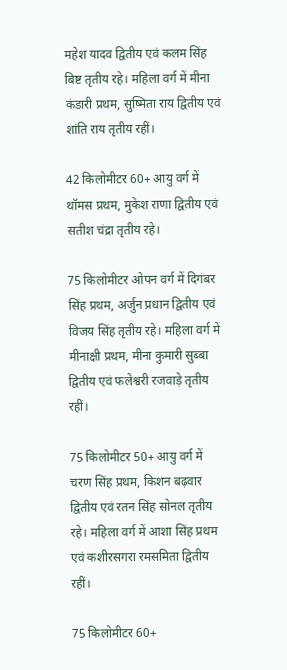महेश यादव द्वितीय एवं कलम सिंह बिष्ट तृतीय रहे। महिला वर्ग में मीना कंडारी प्रथम, सुष्मिता राय द्वितीय एवं शांति राय तृतीय रहीं।

42 किलोमीटर 60+ आयु वर्ग में थॉमस प्रथम, मुकेश राणा द्वितीय एवं सतीश चंद्रा तृतीय रहे।

75 किलोमीटर ओपन वर्ग में दिगंबर सिंह प्रथम, अर्जुन प्रधान द्वितीय एवं विजय सिंह तृतीय रहे। महिला वर्ग में मीनाक्षी प्रथम, मीना कुमारी सुब्बा द्वितीय एवं फलेश्वरी रजवाड़े तृतीय रहीं।

75 किलोमीटर 50+ आयु वर्ग में चरण सिंह प्रथम, किशन बढ़वार द्वितीय एवं रतन सिंह सोनल तृतीय रहे। महिला वर्ग में आशा सिंह प्रथम एवं कशीरसगरा रमसमिता द्वितीय रहीं।

75 किलोमीटर 60+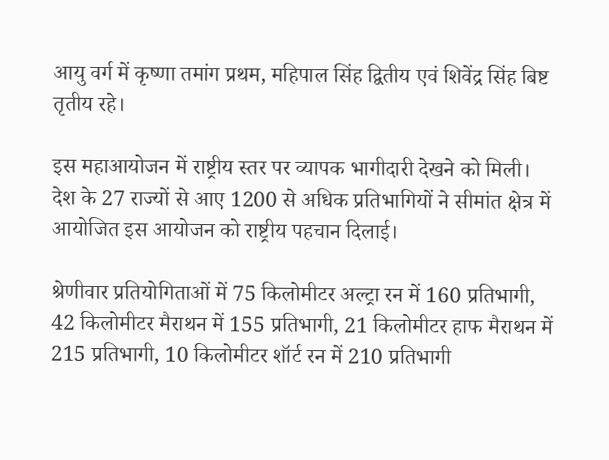आयु वर्ग में कृष्णा तमांग प्रथम, महिपाल सिंह द्वितीय एवं शिवेंद्र सिंह बिष्ट तृतीय रहे।

इस महाआयोजन में राष्ट्रीय स्तर पर व्यापक भागीदारी देखने को मिली। देश के 27 राज्यों से आए 1200 से अधिक प्रतिभागियों ने सीमांत क्षेत्र में आयोजित इस आयोजन को राष्ट्रीय पहचान दिलाई।

श्रेणीवार प्रतियोगिताओं में 75 किलोमीटर अल्ट्रा रन में 160 प्रतिभागी, 42 किलोमीटर मैराथन में 155 प्रतिभागी, 21 किलोमीटर हाफ मैराथन में 215 प्रतिभागी, 10 किलोमीटर शॉर्ट रन में 210 प्रतिभागी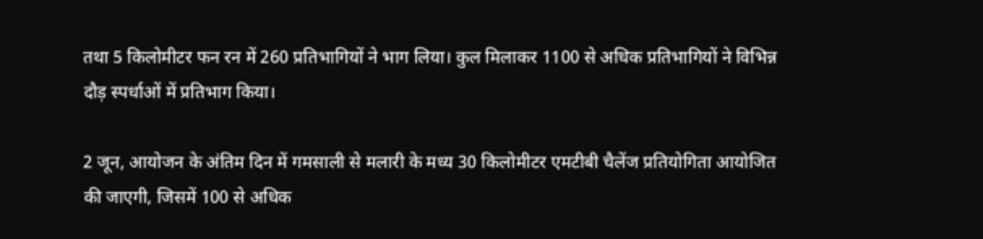तथा 5 किलोमीटर फन रन में 260 प्रतिभागियों ने भाग लिया। कुल मिलाकर 1100 से अधिक प्रतिभागियों ने विभिन्न दौड़ स्पर्धाओं में प्रतिभाग किया।

2 जून, आयोजन के अंतिम दिन में गमसाली से मलारी के मध्य 30 किलोमीटर एमटीबी चैलेंज प्रतियोगिता आयोजित की जाएगी, जिसमें 100 से अधिक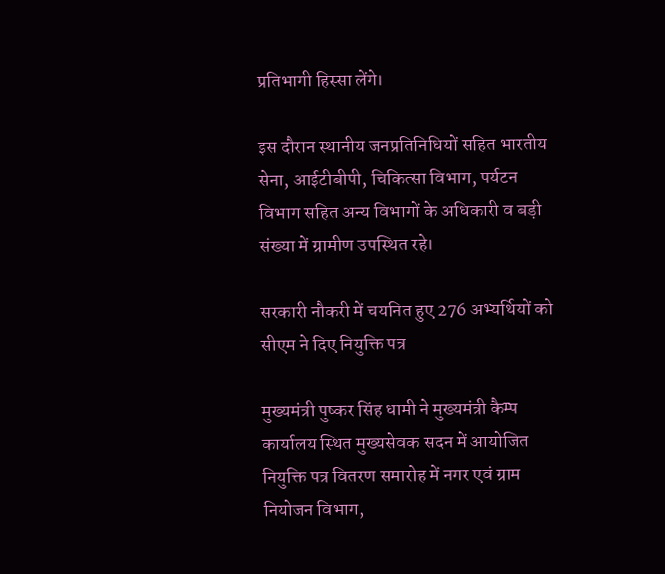प्रतिभागी हिस्सा लेंगे।

इस दौरान स्थानीय जनप्रतिनिधियों सहित भारतीय सेना, आईटीबीपी, चिकित्सा विभाग, पर्यटन विभाग सहित अन्य विभागों के अधिकारी व बड़ी संख्या में ग्रामीण उपस्थित रहे।

सरकारी नौकरी में चयनित हुए 276 अभ्यर्थियों को सीएम ने दिए नियुक्ति पत्र

मुख्यमंत्री पुष्कर सिंह धामी ने मुख्यमंत्री कैम्प कार्यालय स्थित मुख्यसेवक सदन में आयोजित नियुक्ति पत्र वितरण समारोह में नगर एवं ग्राम नियोजन विभाग,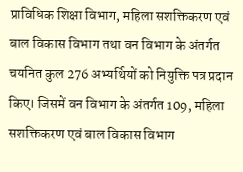प्राविधिक शिक्षा विभाग, महिला सशक्तिकरण एवं बाल विकास विभाग तथा वन विभाग के अंतर्गत चयनित कुल 276 अभ्यर्थियों को नियुक्ति पत्र प्रदान किए। जिसमें वन विभाग के अंतर्गत 109, महिला सशक्तिकरण एवं बाल विकास विभाग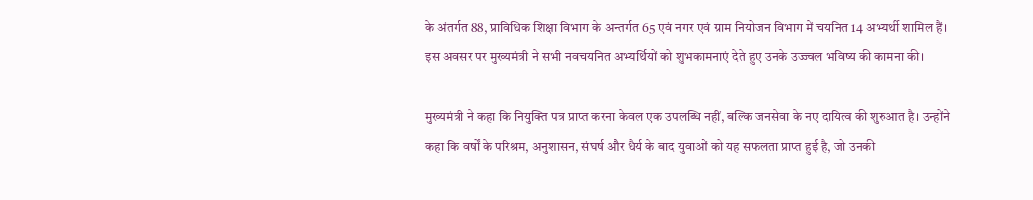के अंतर्गत 88, प्राविधिक शिक्षा विभाग के अन्तर्गत 65 एवं नगर एवं ग्राम नियोजन विभाग में चयनित 14 अभ्यर्थी शामिल हैं। इस अवसर पर मुख्यमंत्री ने सभी नवचयनित अभ्यर्थियों को शुभकामनाएं देते हुए उनके उज्ज्वल भविष्य की कामना की।

मुख्यमंत्री ने कहा कि नियुक्ति पत्र प्राप्त करना केवल एक उपलब्धि नहीं, बल्कि जनसेवा के नए दायित्व की शुरुआत है। उन्होंने कहा कि वर्षों के परिश्रम, अनुशासन, संघर्ष और धैर्य के बाद युवाओं को यह सफलता प्राप्त हुई है, जो उनकी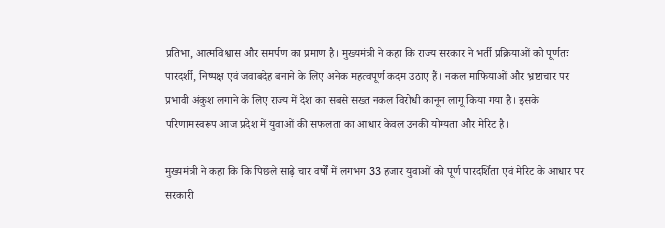प्रतिभा, आत्मविश्वास और समर्पण का प्रमाण है। मुख्यमंत्री ने कहा कि राज्य सरकार ने भर्ती प्रक्रियाओं को पूर्णतः पारदर्शी, निष्पक्ष एवं जवाबदेह बनाने के लिए अनेक महत्वपूर्ण कदम उठाए हैं। नकल माफियाओं और भ्रष्टाचार पर प्रभावी अंकुश लगाने के लिए राज्य में देश का सबसे सख्त नकल विरोधी कानून लागू किया गया है। इसके परिणामस्वरूप आज प्रदेश में युवाओं की सफलता का आधार केवल उनकी योग्यता और मेरिट है।

मुख्यमंत्री ने कहा कि कि पिछले साढ़े चार वर्षों में लगभग 33 हजार युवाओं को पूर्ण पारदर्शिता एवं मेरिट के आधार पर सरकारी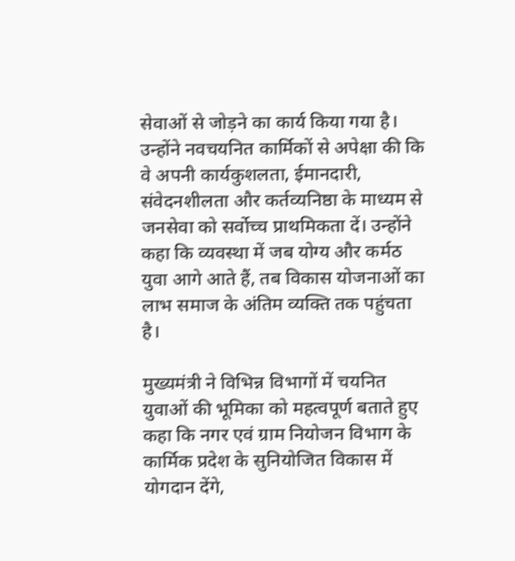सेवाओं से जोड़ने का कार्य किया गया है। उन्होंने नवचयनित कार्मिकों से अपेक्षा की कि वे अपनी कार्यकुशलता, ईमानदारी, संवेदनशीलता और कर्तव्यनिष्ठा के माध्यम से जनसेवा को सर्वोच्च प्राथमिकता दें। उन्होंने कहा कि व्यवस्था में जब योग्य और कर्मठ युवा आगे आते हैं, तब विकास योजनाओं का लाभ समाज के अंतिम व्यक्ति तक पहुंचता है।

मुख्यमंत्री ने विभिन्न विभागों में चयनित युवाओं की भूमिका को महत्वपूर्ण बताते हुए कहा कि नगर एवं ग्राम नियोजन विभाग के कार्मिक प्रदेश के सुनियोजित विकास में योगदान देंगे,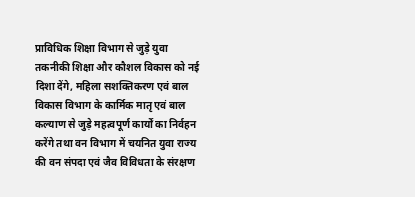प्राविधिक शिक्षा विभाग से जुड़े युवा तकनीकी शिक्षा और कौशल विकास को नई दिशा देंगे, महिला सशक्तिकरण एवं बाल विकास विभाग के कार्मिक मातृ एवं बाल कल्याण से जुड़े महत्वपूर्ण कार्यों का निर्वहन करेंगे तथा वन विभाग में चयनित युवा राज्य की वन संपदा एवं जैव विविधता के संरक्षण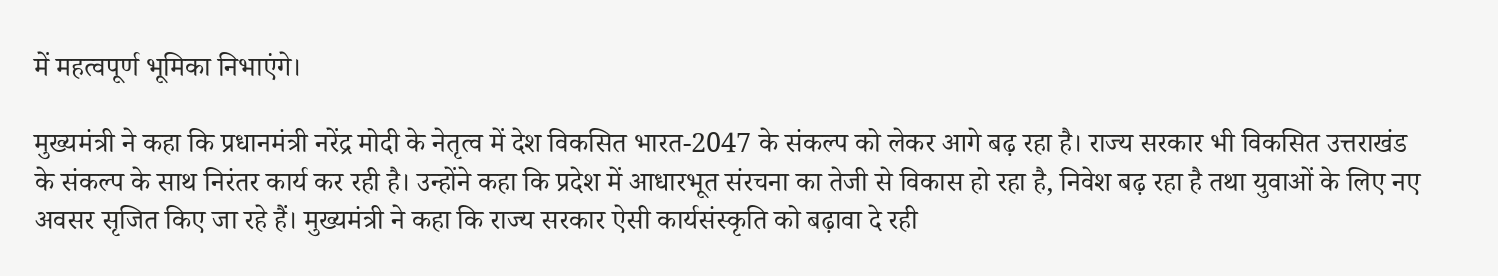में महत्वपूर्ण भूमिका निभाएंगे।

मुख्यमंत्री ने कहा कि प्रधानमंत्री नरेंद्र मोदी के नेतृत्व में देश विकसित भारत-2047 के संकल्प को लेकर आगे बढ़ रहा है। राज्य सरकार भी विकसित उत्तराखंड के संकल्प के साथ निरंतर कार्य कर रही है। उन्होंने कहा कि प्रदेश में आधारभूत संरचना का तेजी से विकास हो रहा है, निवेश बढ़ रहा है तथा युवाओं के लिए नए अवसर सृजित किए जा रहे हैं। मुख्यमंत्री ने कहा कि राज्य सरकार ऐसी कार्यसंस्कृति को बढ़ावा दे रही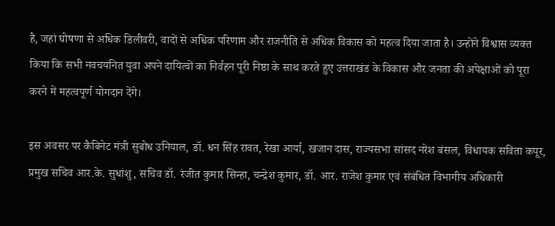है, जहां घोषणा से अधिक डिलीवरी, वादों से अधिक परिणाम और राजनीति से अधिक विकास को महत्व दिया जाता है। उन्होंने विश्वास व्यक्त किया कि सभी नवचयनित युवा अपने दायित्वों का निर्वहन पूरी निष्ठा के साथ करते हुए उत्तराखंड के विकास और जनता की अपेक्षाओं को पूरा करने में महत्वपूर्ण योगदान देंगे।

इस अवसर पर कैबिनेट मंत्री सुबोध उनियाल, डॉ. धन सिंह रावत, रेखा आर्या, खजान दास, राज्यसभा सांसद नरेश बंसल, विधायक सविता कपूर, प्रमुख सचिव आर.के. सुधांशु, सचिव डॉ. रंजीत कुमार सिन्हा, चन्द्रेश कुमार, डॉ. आर. राजेश कुमार एवं संबंधित विभागीय अधिकारी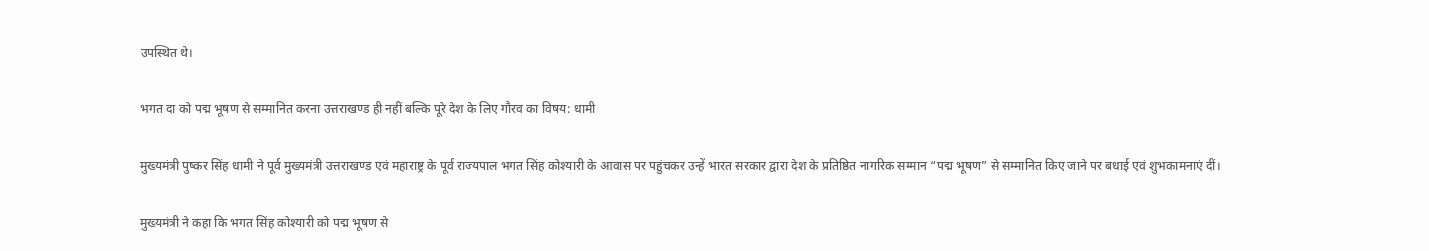उपस्थित थे।

भगत दा को पद्म भूषण से सम्मानित करना उत्तराखण्ड ही नहीं बल्कि पूरे देश के लिए गौरव का विषय: धामी

मुख्यमंत्री पुष्कर सिंह धामी ने पूर्व मुख्यमंत्री उत्तराखण्ड एवं महाराष्ट्र के पूर्व राज्यपाल भगत सिंह कोश्यारी के आवास पर पहुंचकर उन्हें भारत सरकार द्वारा देश के प्रतिष्ठित नागरिक सम्मान “पद्म भूषण” से सम्मानित किए जाने पर बधाई एवं शुभकामनाएं दीं।

मुख्यमंत्री ने कहा कि भगत सिंह कोश्यारी को पद्म भूषण से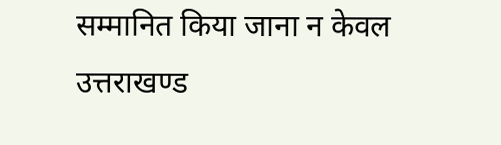सम्मानित किया जाना न केवल उत्तराखण्ड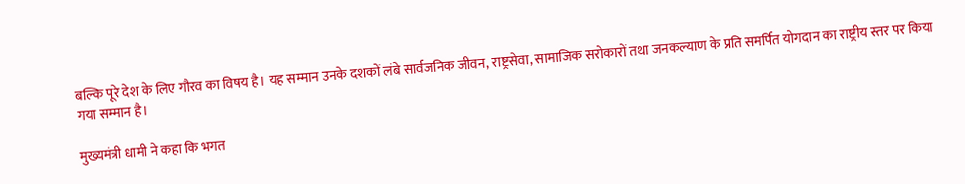बल्कि पूरे देश के लिए गौरव का विषय है। यह सम्मान उनके दशकों लंबे सार्वजनिक जीवन, राष्ट्रसेवा, सामाजिक सरोकारों तथा जनकल्याण के प्रति समर्पित योगदान का राष्ट्रीय स्तर पर किया गया सम्मान है।

मुख्यमंत्री धामी ने कहा कि भगत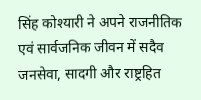सिंह कोश्यारी ने अपने राजनीतिक एवं सार्वजनिक जीवन में सदैव जनसेवा, सादगी और राष्ट्रहित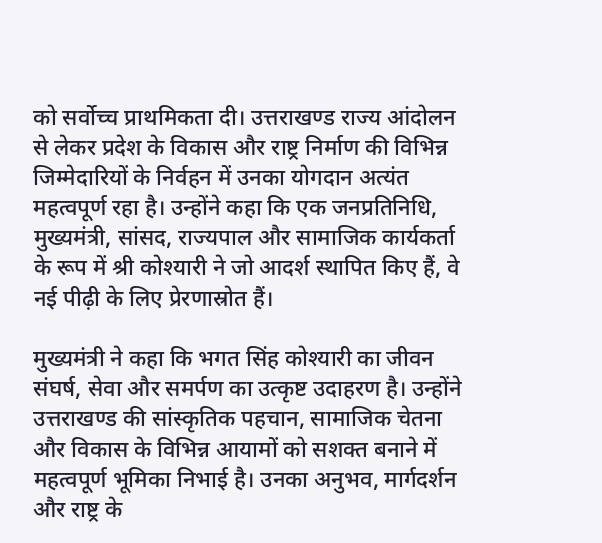को सर्वोच्च प्राथमिकता दी। उत्तराखण्ड राज्य आंदोलन से लेकर प्रदेश के विकास और राष्ट्र निर्माण की विभिन्न जिम्मेदारियों के निर्वहन में उनका योगदान अत्यंत महत्वपूर्ण रहा है। उन्होंने कहा कि एक जनप्रतिनिधि, मुख्यमंत्री, सांसद, राज्यपाल और सामाजिक कार्यकर्ता के रूप में श्री कोश्यारी ने जो आदर्श स्थापित किए हैं, वे नई पीढ़ी के लिए प्रेरणास्रोत हैं।

मुख्यमंत्री ने कहा कि भगत सिंह कोश्यारी का जीवन संघर्ष, सेवा और समर्पण का उत्कृष्ट उदाहरण है। उन्होंने उत्तराखण्ड की सांस्कृतिक पहचान, सामाजिक चेतना और विकास के विभिन्न आयामों को सशक्त बनाने में महत्वपूर्ण भूमिका निभाई है। उनका अनुभव, मार्गदर्शन और राष्ट्र के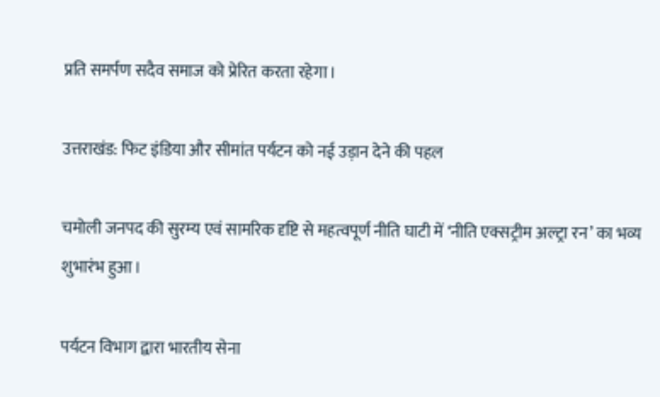प्रति समर्पण सदैव समाज को प्रेरित करता रहेगा।

उत्तराखंड: फिट इंडिया और सीमांत पर्यटन को नई उड़ान देने की पहल

चमोली जनपद की सुरम्य एवं सामरिक दृष्टि से महत्वपूर्ण नीति घाटी में ‘नीति एक्सट्रीम अल्ट्रा रन’ का भव्य शुभारंभ हुआ।

पर्यटन विभाग द्वारा भारतीय सेना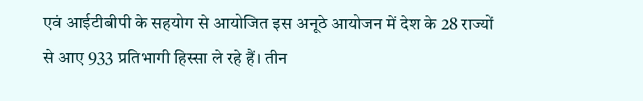एवं आईटीबीपी के सहयोग से आयोजित इस अनूठे आयोजन में देश के 28 राज्यों से आए 933 प्रतिभागी हिस्सा ले रहे हैं। तीन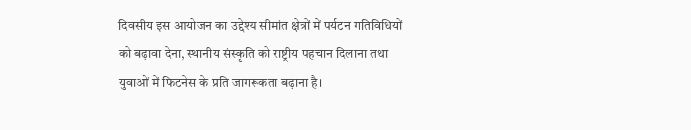दिवसीय इस आयोजन का उद्देश्य सीमांत क्षेत्रों में पर्यटन गतिविधियों को बढ़ावा देना, स्थानीय संस्कृति को राष्ट्रीय पहचान दिलाना तथा युवाओं में फिटनेस के प्रति जागरूकता बढ़ाना है।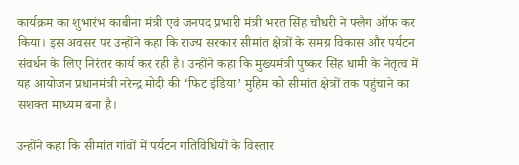कार्यक्रम का शुभारंभ काबीना मंत्री एवं जनपद प्रभारी मंत्री भरत सिंह चौधरी ने फ्लैग ऑफ कर किया। इस अवसर पर उन्होंने कहा कि राज्य सरकार सीमांत क्षेत्रों के समग्र विकास और पर्यटन संवर्धन के लिए निरंतर कार्य कर रही है। उन्होंने कहा कि मुख्यमंत्री पुष्कर सिंह धामी के नेतृत्व में यह आयोजन प्रधानमंत्री नरेन्द्र मोदी की ‘फिट इंडिया’ मुहिम को सीमांत क्षेत्रों तक पहुंचाने का सशक्त माध्यम बना है।

उन्होंने कहा कि सीमांत गांवों में पर्यटन गतिविधियों के विस्तार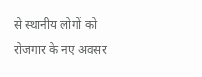से स्थानीय लोगों को रोजगार के नए अवसर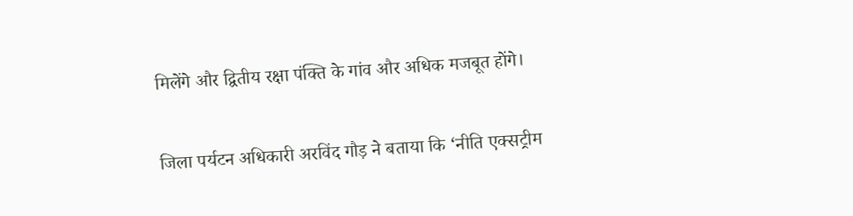मिलेंगे और द्वितीय रक्षा पंक्ति के गांव और अधिक मजबूत होंगे।

जिला पर्यटन अधिकारी अरविंद गौड़ ने बताया कि ‘नीति एक्सट्रीम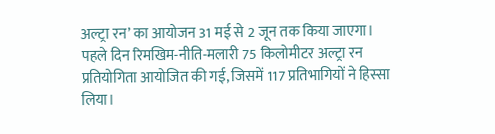अल्ट्रा रन’ का आयोजन 31 मई से 2 जून तक किया जाएगा। पहले दिन रिमखिम-नीति-मलारी 75 किलोमीटर अल्ट्रा रन प्रतियोगिता आयोजित की गई, जिसमें 117 प्रतिभागियों ने हिस्सा लिया।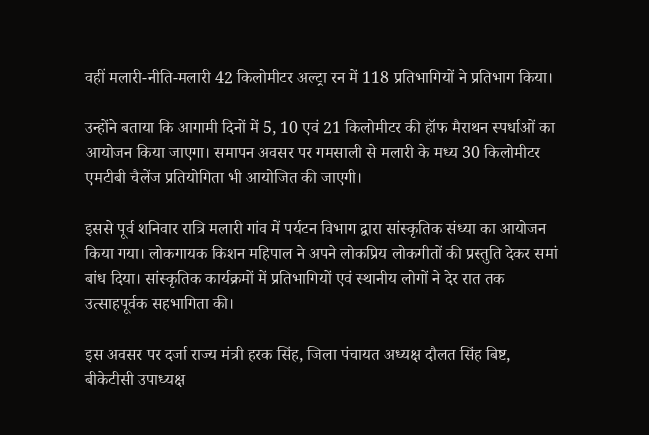वहीं मलारी-नीति-मलारी 42 किलोमीटर अल्ट्रा रन में 118 प्रतिभागियों ने प्रतिभाग किया।

उन्होंने बताया कि आगामी दिनों में 5, 10 एवं 21 किलोमीटर की हॉफ मैराथन स्पर्धाओं का आयोजन किया जाएगा। समापन अवसर पर गमसाली से मलारी के मध्य 30 किलोमीटर एमटीबी चैलेंज प्रतियोगिता भी आयोजित की जाएगी।

इससे पूर्व शनिवार रात्रि मलारी गांव में पर्यटन विभाग द्वारा सांस्कृतिक संध्या का आयोजन किया गया। लोकगायक किशन महिपाल ने अपने लोकप्रिय लोकगीतों की प्रस्तुति देकर समां बांध दिया। सांस्कृतिक कार्यक्रमों में प्रतिभागियों एवं स्थानीय लोगों ने देर रात तक उत्साहपूर्वक सहभागिता की।

इस अवसर पर दर्जा राज्य मंत्री हरक सिंह, जिला पंचायत अध्यक्ष दौलत सिंह बिष्ट, बीकेटीसी उपाध्यक्ष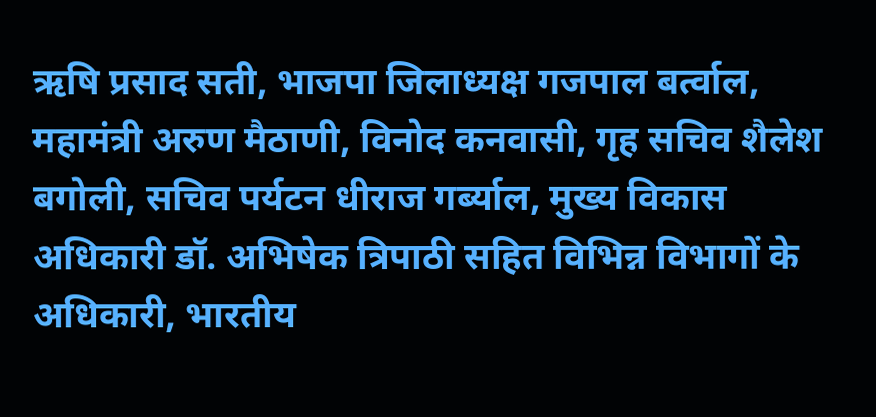ऋषि प्रसाद सती, भाजपा जिलाध्यक्ष गजपाल बर्त्वाल, महामंत्री अरुण मैठाणी, विनोद कनवासी, गृह सचिव शैलेश बगोली, सचिव पर्यटन धीराज गर्ब्याल, मुख्य विकास अधिकारी डॉ. अभिषेक त्रिपाठी सहित विभिन्न विभागों के अधिकारी, भारतीय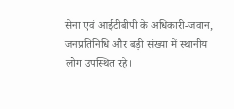सेना एवं आईटीबीपी के अधिकारी-जवान, जनप्रतिनिधि और बड़ी संख्या में स्थानीय लोग उपस्थित रहे।